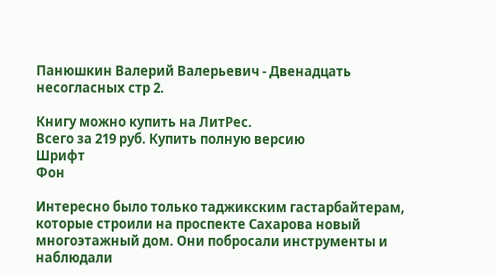Панюшкин Валерий Валерьевич - Двенадцать несогласных стр 2.

Книгу можно купить на ЛитРес.
Всего за 219 руб. Купить полную версию
Шрифт
Фон

Интересно было только таджикским гастарбайтерам, которые строили на проспекте Сахарова новый многоэтажный дом. Они побросали инструменты и наблюдали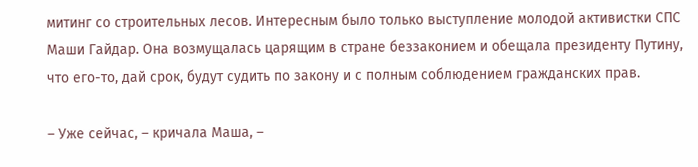митинг со строительных лесов. Интересным было только выступление молодой активистки СПС Маши Гайдар. Она возмущалась царящим в стране беззаконием и обещала президенту Путину, что его-то, дай срок, будут судить по закону и с полным соблюдением гражданских прав.

– Уже сейчас, – кричала Маша, –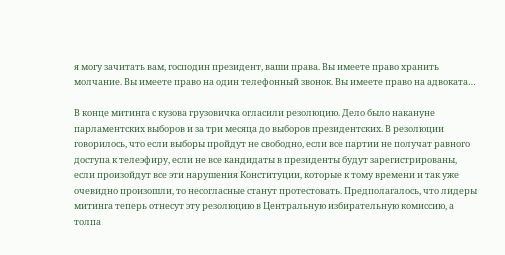я могу зачитать вам, господин президент, ваши права. Вы имеете право хранить молчание. Вы имеете право на один телефонный звонок. Вы имеете право на адвоката…

В конце митинга с кузова грузовичка огласили резолюцию. Дело было накануне парламентских выборов и за три месяца до выборов президентских. В резолюции говорилось, что если выборы пройдут не свободно, если все партии не получат равного доступа к телеэфиру, если не все кандидаты в президенты будут зарегистрированы, если произойдут все эти нарушения Конституции, которые к тому времени и так уже очевидно произошли, то несогласные станут протестовать. Предполагалось, что лидеры митинга теперь отнесут эту резолюцию в Центральную избирательную комиссию, а толпа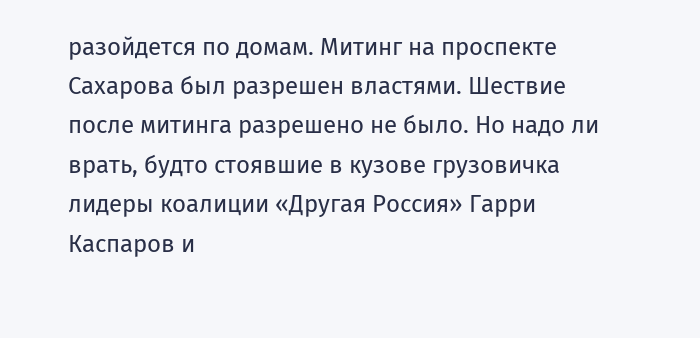разойдется по домам. Митинг на проспекте Сахарова был разрешен властями. Шествие после митинга разрешено не было. Но надо ли врать, будто стоявшие в кузове грузовичка лидеры коалиции «Другая Россия» Гарри Каспаров и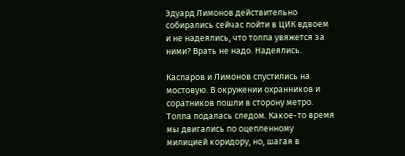Эдуард Лимонов действительно собирались сейчас пойти в ЦИК вдвоем и не надеялись, что толпа увяжется за ними? Врать не надо. Надеялись.

Каспаров и Лимонов спустились на мостовую. В окружении охранников и соратников пошли в сторону метро. Толпа подалась следом. Какое-то время мы двигались по оцепленному милицией коридору, но, шагая в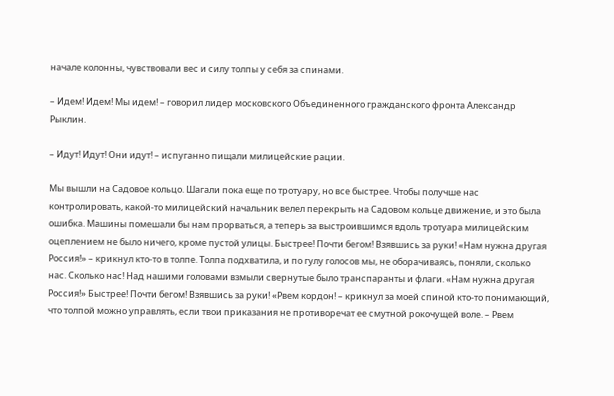начале колонны, чувствовали вес и силу толпы у себя за спинами.

– Идем! Идем! Мы идем! – говорил лидер московского Объединенного гражданского фронта Александр Рыклин.

– Идут! Идут! Они идут! – испуганно пищали милицейские рации.

Мы вышли на Садовое кольцо. Шагали пока еще по тротуару, но все быстрее. Чтобы получше нас контролировать, какой-то милицейский начальник велел перекрыть на Садовом кольце движение, и это была ошибка. Машины помешали бы нам прорваться, а теперь за выстроившимся вдоль тротуара милицейским оцеплением не было ничего, кроме пустой улицы. Быстрее! Почти бегом! Взявшись за руки! «Нам нужна другая Россия!» – крикнул кто-то в толпе. Толпа подхватила, и по гулу голосов мы, не оборачиваясь, поняли, сколько нас. Сколько нас! Над нашими головами взмыли свернутые было транспаранты и флаги. «Нам нужна другая Россия!» Быстрее! Почти бегом! Взявшись за руки! «Рвем кордон! – крикнул за моей спиной кто-то понимающий, что толпой можно управлять, если твои приказания не противоречат ее смутной рокочущей воле. – Рвем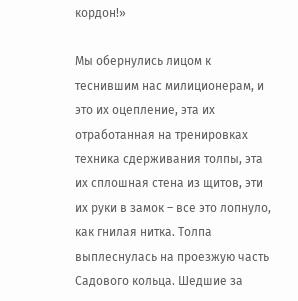кордон!»

Мы обернулись лицом к теснившим нас милиционерам, и это их оцепление, эта их отработанная на тренировках техника сдерживания толпы, эта их сплошная стена из щитов, эти их руки в замок – все это лопнуло, как гнилая нитка. Толпа выплеснулась на проезжую часть Садового кольца. Шедшие за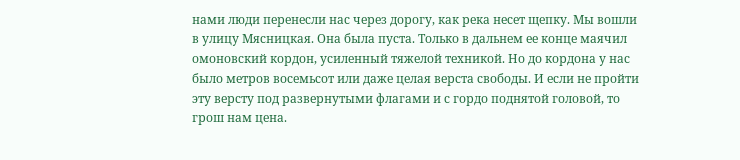нами люди перенесли нас через дорогу, как река несет щепку. Мы вошли в улицу Мясницкая. Она была пуста. Только в дальнем ее конце маячил омоновский кордон, усиленный тяжелой техникой. Но до кордона у нас было метров восемьсот или даже целая верста свободы. И если не пройти эту версту под развернутыми флагами и с гордо поднятой головой, то грош нам цена.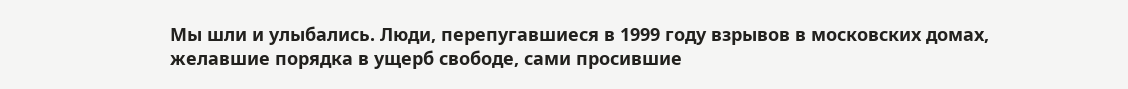Мы шли и улыбались. Люди, перепугавшиеся в 1999 году взрывов в московских домах, желавшие порядка в ущерб свободе, сами просившие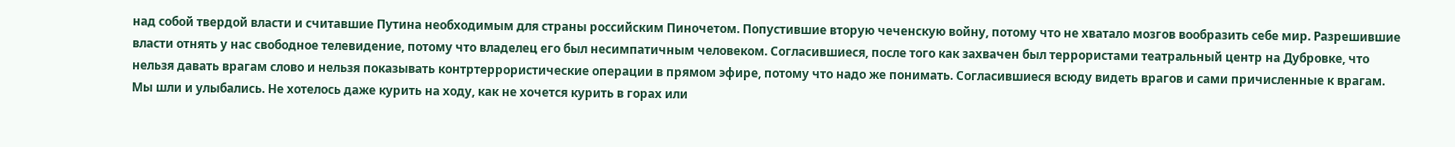над собой твердой власти и считавшие Путина необходимым для страны российским Пиночетом. Попустившие вторую чеченскую войну, потому что не хватало мозгов вообразить себе мир. Разрешившие власти отнять у нас свободное телевидение, потому что владелец его был несимпатичным человеком. Согласившиеся, после того как захвачен был террористами театральный центр на Дубровке, что нельзя давать врагам слово и нельзя показывать контртеррористические операции в прямом эфире, потому что надо же понимать. Согласившиеся всюду видеть врагов и сами причисленные к врагам. Мы шли и улыбались. Не хотелось даже курить на ходу, как не хочется курить в горах или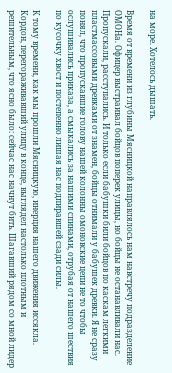на море. Хотелось дышать.

Время от времени из глубины Мясницкой направлялось нам навстречу подразделение ОМОНа. Офицер выстраивал бойцов поперек улицы, но бойцы не останавливали нас. Пропускали, расступались. И только если бабушки били бойцов по каскам легкими пластмассовыми древками от знамен, бойцы отнимали у бабушек древки. Я не сразу понял, что пропускавшие голову нашей колонны омоновские цепи не то чтобы ослушивались приказа, а смыкались за нашими спинами, отрубая от нашего шествия по кусочку хвост и постепенно лишая нас подпиравшей сзади силы.

К тому времени, как мы прошли Мясницкую, инерция нашего движения иссякла. Кордон, перегораживавший улицу в конце, выглядел настолько плотным и решительным, что ясно было: сейчас нас начнут бить. Шагавший рядом со мной лидер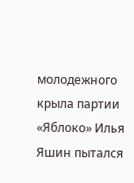молодежного крыла партии «Яблоко» Илья Яшин пытался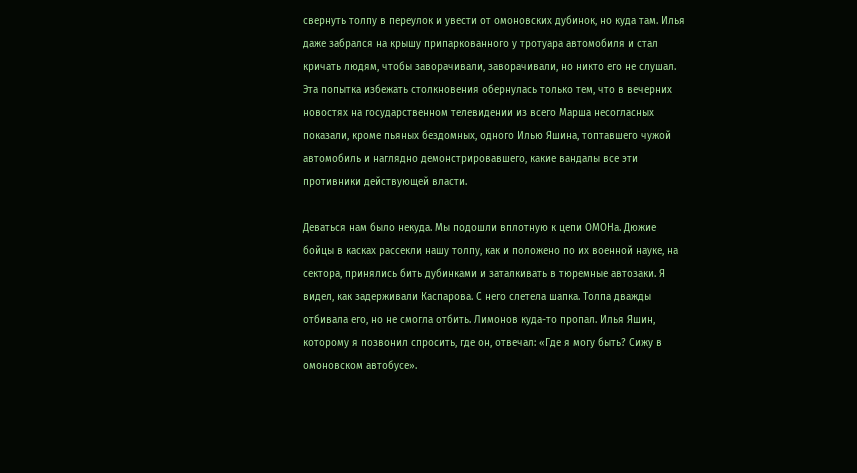свернуть толпу в переулок и увести от омоновских дубинок, но куда там. Илья даже забрался на крышу припаркованного у тротуара автомобиля и стал кричать людям, чтобы заворачивали, заворачивали, но никто его не слушал. Эта попытка избежать столкновения обернулась только тем, что в вечерних новостях на государственном телевидении из всего Марша несогласных показали, кроме пьяных бездомных, одного Илью Яшина, топтавшего чужой автомобиль и наглядно демонстрировавшего, какие вандалы все эти противники действующей власти.

Деваться нам было некуда. Мы подошли вплотную к цепи ОМОНа. Дюжие бойцы в касках рассекли нашу толпу, как и положено по их военной науке, на сектора, принялись бить дубинками и заталкивать в тюремные автозаки. Я видел, как задерживали Каспарова. С него слетела шапка. Толпа дважды отбивала его, но не смогла отбить. Лимонов куда-то пропал. Илья Яшин, которому я позвонил спросить, где он, отвечал: «Где я могу быть? Сижу в омоновском автобусе».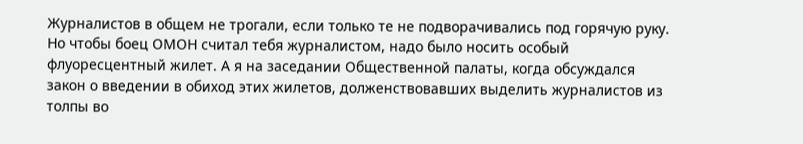Журналистов в общем не трогали, если только те не подворачивались под горячую руку. Но чтобы боец ОМОН считал тебя журналистом, надо было носить особый флуоресцентный жилет. А я на заседании Общественной палаты, когда обсуждался закон о введении в обиход этих жилетов, долженствовавших выделить журналистов из толпы во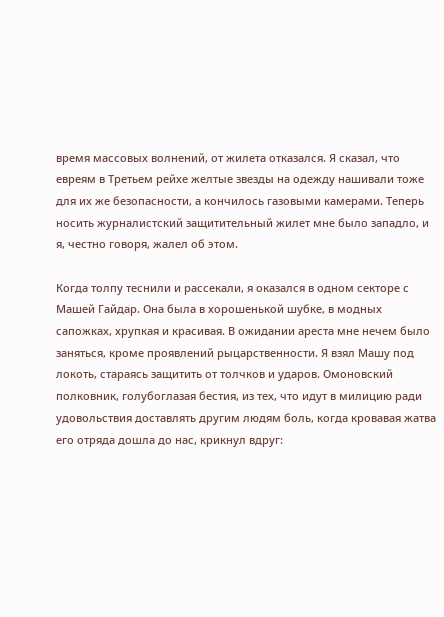время массовых волнений, от жилета отказался. Я сказал, что евреям в Третьем рейхе желтые звезды на одежду нашивали тоже для их же безопасности, а кончилось газовыми камерами. Теперь носить журналистский защитительный жилет мне было западло, и я, честно говоря, жалел об этом.

Когда толпу теснили и рассекали, я оказался в одном секторе с Машей Гайдар. Она была в хорошенькой шубке, в модных сапожках, хрупкая и красивая. В ожидании ареста мне нечем было заняться, кроме проявлений рыцарственности. Я взял Машу под локоть, стараясь защитить от толчков и ударов. Омоновский полковник, голубоглазая бестия, из тех, что идут в милицию ради удовольствия доставлять другим людям боль, когда кровавая жатва его отряда дошла до нас, крикнул вдруг: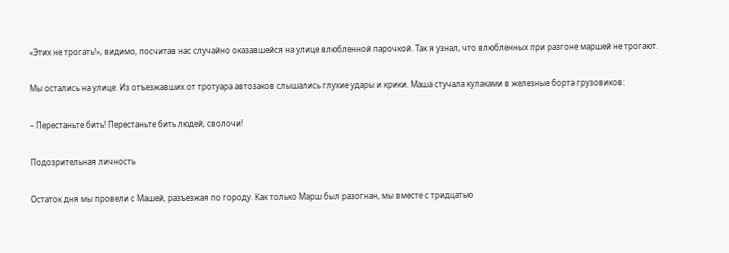«Этих не трогать!», видимо, посчитав нас случайно оказавшейся на улице влюбленной парочкой. Так я узнал, что влюбленных при разгоне маршей не трогают.

Мы остались на улице. Из отъезжавших от тротуара автозаков слышались глухие удары и крики. Маша стучала кулаками в железные борта грузовиков:

– Перестаньте бить! Перестаньте бить людей, сволочи!

Подозрительная личность

Остаток дня мы провели с Машей, разъезжая по городу. Как только Марш был разогнан, мы вместе с тридцатью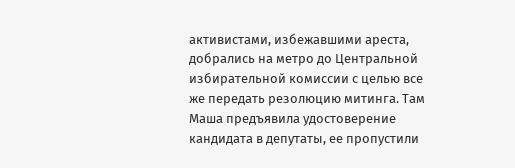активистами, избежавшими ареста, добрались на метро до Центральной избирательной комиссии с целью все же передать резолюцию митинга. Там Маша предъявила удостоверение кандидата в депутаты, ее пропустили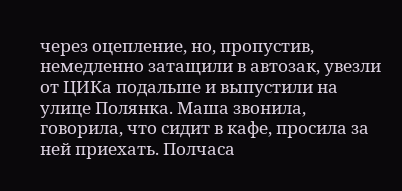через оцепление, но, пропустив, немедленно затащили в автозак, увезли от ЦИКа подальше и выпустили на улице Полянка. Маша звонила, говорила, что сидит в кафе, просила за ней приехать. Полчаса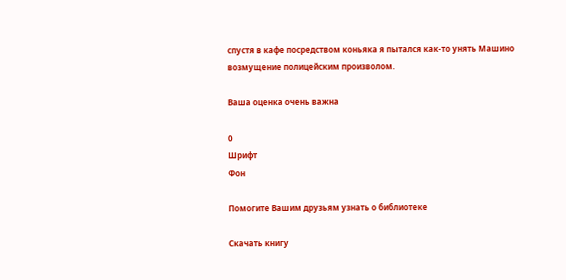спустя в кафе посредством коньяка я пытался как-то унять Машино возмущение полицейским произволом.

Ваша оценка очень важна

0
Шрифт
Фон

Помогите Вашим друзьям узнать о библиотеке

Скачать книгу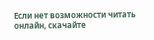Если нет возможности читать онлайн, скачайте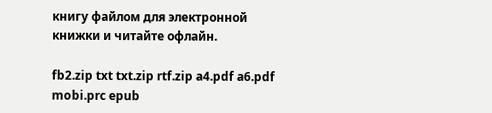книгу файлом для электронной книжки и читайте офлайн.

fb2.zip txt txt.zip rtf.zip a4.pdf a6.pdf mobi.prc epub